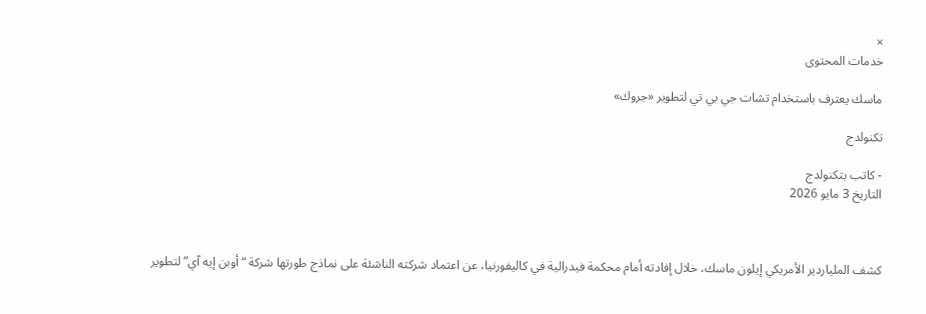×
خدمات المحتوى

ماسك يعترف باستخدام تشات جي بي تي لتطوير «جروك»

تكنولدج

- كاتب بتكنولدج
التاريخ 3 مايو 2026



كشف الملياردير الأمريكي إيلون ماسك، خلال إفادته أمام محكمة فيدرالية في كاليفورنيا، عن اعتماد شركته الناشئة على نماذج طورتها شركة “أوبن إيه آي” لتطوير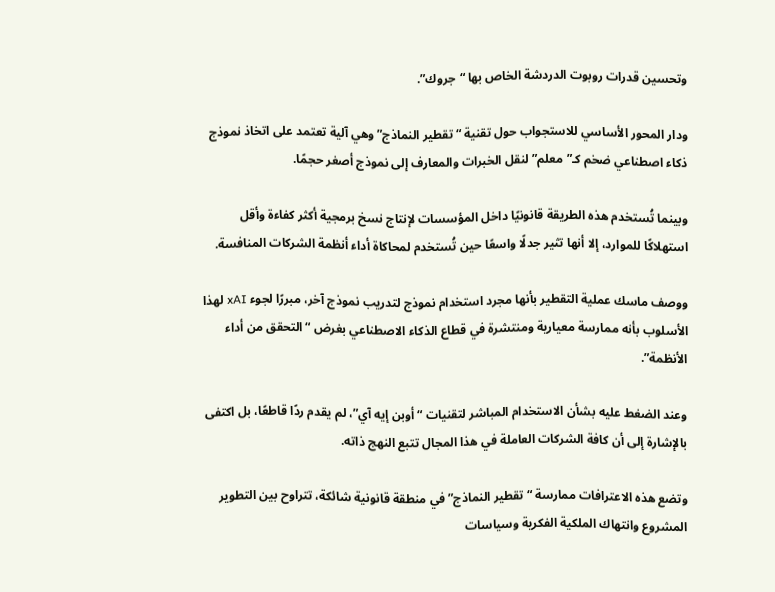وتحسين قدرات روبوت الدردشة الخاص بها “جروك”.

ودار المحور الأساسي للاستجواب حول تقنية “تقطير النماذج” وهي آلية تعتمد على اتخاذ نموذج ذكاء اصطناعي ضخم كـ”معلم” لنقل الخبرات والمعارف إلى نموذج أصغر حجمًا.

وبينما تُستخدم هذه الطريقة قانونيًا داخل المؤسسات لإنتاج نسخ برمجية أكثر كفاءة وأقل استهلاكًا للموارد، إلا أنها تثير جدلًا واسعًا حين تُستخدم لمحاكاة أداء أنظمة الشركات المنافسة.

ووصف ماسك عملية التقطير بأنها مجرد استخدام نموذج لتدريب نموذج آخر، مبررًا لجوء xAI لهذا الأسلوب بأنه ممارسة معيارية ومنتشرة في قطاع الذكاء الاصطناعي بغرض “التحقق من أداء الأنظمة”.

وعند الضغط عليه بشأن الاستخدام المباشر لتقنيات “أوبن إيه آي”، لم يقدم ردًا قاطعًا، بل اكتفى بالإشارة إلى أن كافة الشركات العاملة في هذا المجال تتبع النهج ذاته.

وتضع هذه الاعترافات ممارسة “تقطير النماذج” في منطقة قانونية شائكة، تتراوح بين التطوير المشروع وانتهاك الملكية الفكرية وسياسات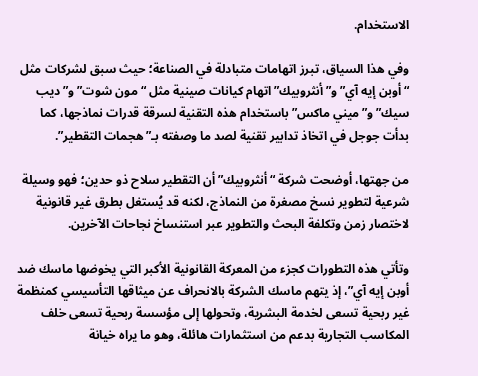الاستخدام.

وفي هذا السياق، تبرز اتهامات متبادلة في الصناعة؛ حيث سبق لشركات مثل “أوبن إيه آي” و”أنثروبيك” اتهام كيانات صينية مثل “مون شوت” و”ديب سيك” و”ميني ماكس” باستخدام هذه التقنية لسرقة قدرات نماذجها، كما بدأت جوجل في اتخاذ تدابير تقنية لصد ما وصفته بـ”هجمات التقطير”.

من جهتها، أوضحت شركة “أنثروبيك” أن التقطير سلاح ذو حدين؛ فهو وسيلة شرعية لتطوير نسخ مصغرة من النماذج، لكنه قد يُستغل بطرق غير قانونية لاختصار زمن وتكلفة البحث والتطوير عبر استنساخ نجاحات الآخرين.

وتأتي هذه التطورات كجزء من المعركة القانونية الأكبر التي يخوضها ماسك ضد أوبن إيه آي”، إذ يتهم ماسك الشركة بالانحراف عن ميثاقها التأسيسي كمنظمة غير ربحية تسعى لخدمة البشرية، وتحولها إلى مؤسسة ربحية تسعى خلف المكاسب التجارية بدعم من استثمارات هائلة، وهو ما يراه خيانة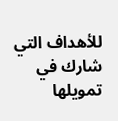للأهداف التي شارك في تمويلها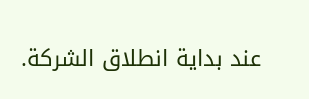عند بداية انطلاق الشركة.